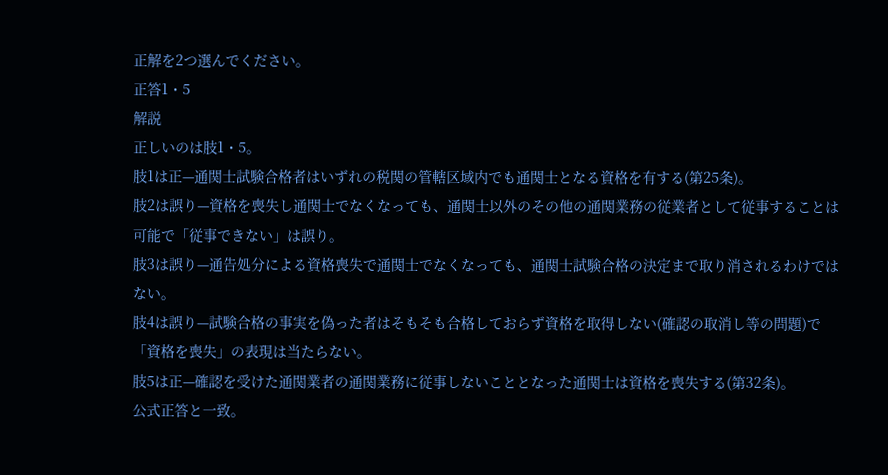正解を2つ選んでください。
正答1・5
解説
正しいのは肢1・5。
肢1は正—通関士試験合格者はいずれの税関の管轄区域内でも通関士となる資格を有する(第25条)。
肢2は誤り—資格を喪失し通関士でなくなっても、通関士以外のその他の通関業務の従業者として従事することは可能で「従事できない」は誤り。
肢3は誤り—通告処分による資格喪失で通関士でなくなっても、通関士試験合格の決定まで取り消されるわけではない。
肢4は誤り—試験合格の事実を偽った者はそもそも合格しておらず資格を取得しない(確認の取消し等の問題)で「資格を喪失」の表現は当たらない。
肢5は正—確認を受けた通関業者の通関業務に従事しないこととなった通関士は資格を喪失する(第32条)。
公式正答と一致。